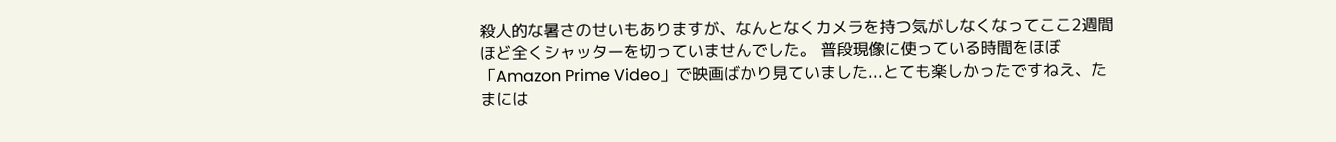殺人的な暑さのせいもありますが、なんとなくカメラを持つ気がしなくなってここ2週間ほど全くシャッターを切っていませんでした。 普段現像に使っている時間をほぼ「Amazon Prime Video」で映画ばかり見ていました...とても楽しかったですねえ、たまには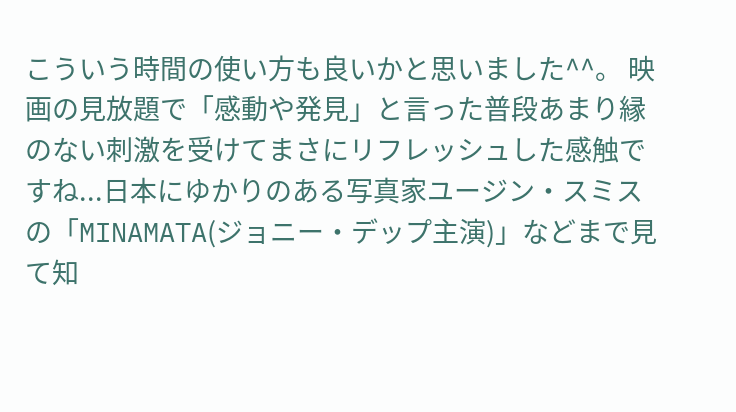こういう時間の使い方も良いかと思いました^^。 映画の見放題で「感動や発見」と言った普段あまり縁のない刺激を受けてまさにリフレッシュした感触ですね...日本にゆかりのある写真家ユージン・スミスの「MINAMATA(ジョニー・デップ主演)」などまで見て知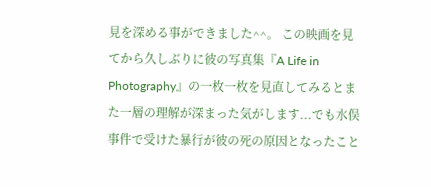見を深める事ができました^^。 この映画を見てから久しぶりに彼の写真集『A Life in Photography』の一枚一枚を見直してみるとまた一層の理解が深まった気がします...でも水俣事件で受けた暴行が彼の死の原因となったこと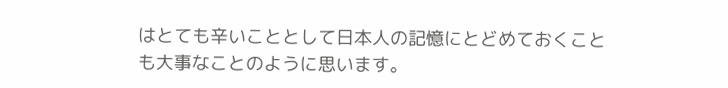はとても辛いこととして日本人の記憶にとどめておくことも大事なことのように思います。